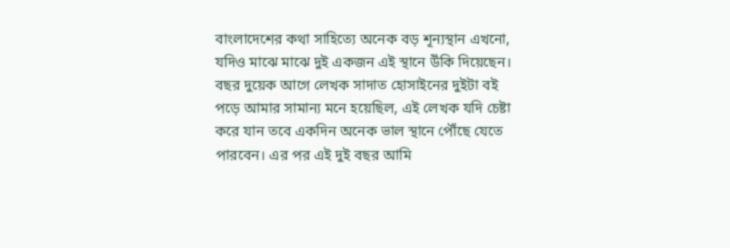বাংলাদেশের কথা সাহিত্যে অনেক বড় শূন্যস্থান এখনো, যদিও মাঝে মাঝে দুই একজন এই স্থানে উঁকি দিয়েছেন। বছর দুয়েক আগে লেখক সাদাত হোসাইনের দুইটা বই পড়ে আমার সামান্য মনে হয়েছিল, এই লেখক যদি চেষ্টা করে যান তবে একদিন অনেক ভাল স্থানে পৌঁছে যেতে পারবেন। এর পর এই দুই বছর আমি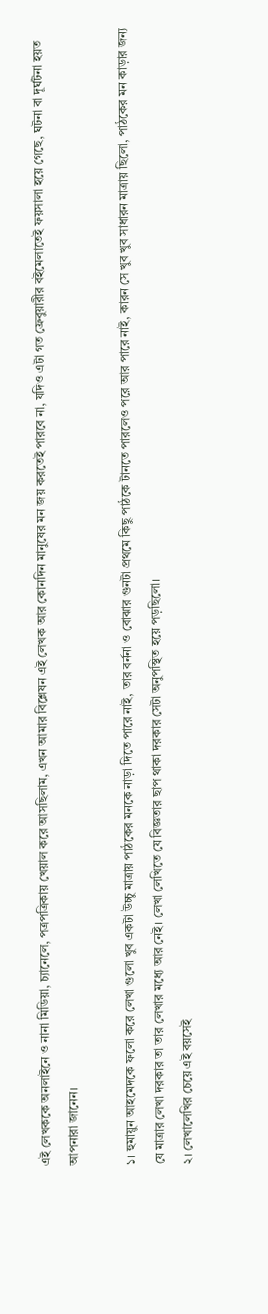এই লেখককে অনলাইনে ও নানা মিডিয়া, চ্যানেলে, পত্রপত্রিকায় খেয়াল করে আসছিলাম, এখন আমার বিশ্লেষন এই লেখক আর কোনদিন মানুষের মন জয় করতেই পারবে না, যদিও এটা গত ফ্রেবুয়ারীর বইমেলাতেই ফয়সালা হয়ে গেছে, ঘটনা বা দূর্ঘটনা হয়ত আপনারা জানেন।

১। হুমায়ুন আহমেদকে ফলো করে লেখা গুলো খুব একটা উচ্চু মাত্রায় পাঠকের মনকে নাড়া দিতে পারে নাই, তার বর্ননা ও বোঝার গুনটা প্রথমে কিছু পাঠকে টানতে পারলেও পরে আর পারে নাই, কারন সে খুব খুব সাধারন মাত্রায় ছিলো, পাঠকের মন কাড়ার জন্য যে মাত্রার লেখা দরকার তা তার লেখার মধ্যে আর নেই। লেখা লেখিতে যে বিজ্ঞতার ছাপ থাকা দরকার সেটা অনুপস্থিত হয়ে পড়ছিলো।
২। লেখালেখির চেয়ে এই বয়সেই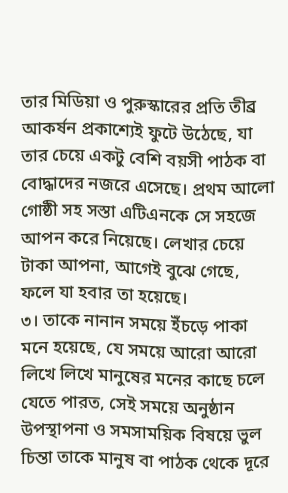তার মিডিয়া ও পুরুস্কারের প্রতি তীব্র আকর্ষন প্রকাশ্যেই ফুটে উঠেছে, যা তার চেয়ে একটু বেশি বয়সী পাঠক বা বোদ্ধাদের নজরে এসেছে। প্রথম আলো গোষ্ঠী সহ সস্তা এটিএনকে সে সহজে আপন করে নিয়েছে। লেখার চেয়ে টাকা আপনা, আগেই বুঝে গেছে, ফলে যা হবার তা হয়েছে।
৩। তাকে নানান সময়ে ইঁচড়ে পাকা মনে হয়েছে, যে সময়ে আরো আরো লিখে লিখে মানুষের মনের কাছে চলে যেতে পারত, সেই সময়ে অনুষ্ঠান উপস্থাপনা ও সমসাময়িক বিষয়ে ভুল চিন্তা তাকে মানুষ বা পাঠক থেকে দূরে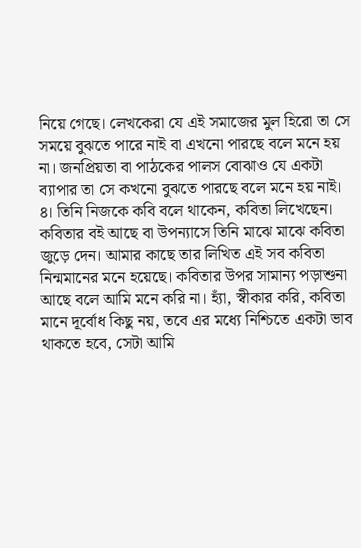নিয়ে গেছে। লেখকেরা যে এই সমাজের মুল হিরো তা সে সময়ে বুঝতে পারে নাই বা এখনো পারছে বলে মনে হয় না। জনপ্রিয়তা বা পাঠকের পালস বোঝাও যে একটা ব্যাপার তা সে কখনো বুঝতে পারছে বলে মনে হয় নাই।
৪। তিনি নিজকে কবি বলে থাকেন, কবিতা লিখেছেন। কবিতার বই আছে বা উপন্যাসে তিনি মাঝে মাঝে কবিতা জুড়ে দেন। আমার কাছে তার লিখিত এই সব কবিতা নিন্মমানের মনে হয়েছে। কবিতার উপর সামান্য পড়াশুনা আছে বলে আমি মনে করি না। হ্যাঁ, স্বীকার করি, কবিতা মানে দূর্বোধ কিছু নয়, তবে এর মধ্যে নিশ্চিতে একটা ভাব থাকতে হবে, সেটা আমি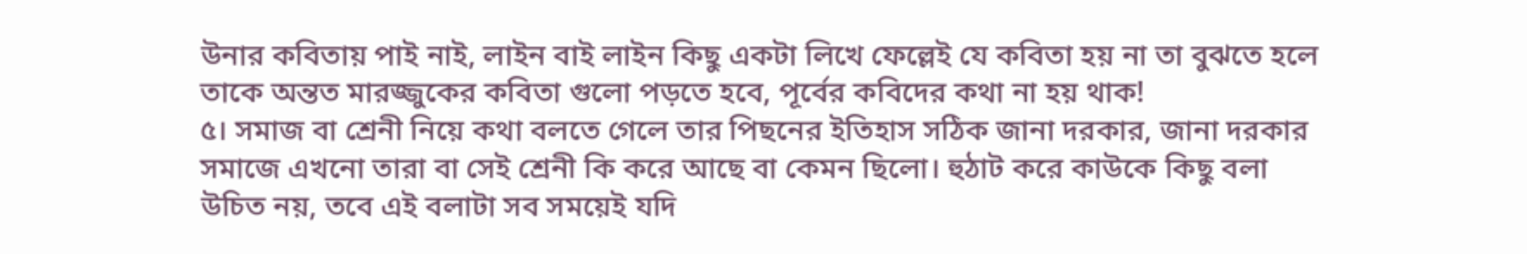উনার কবিতায় পাই নাই, লাইন বাই লাইন কিছু একটা লিখে ফেল্লেই যে কবিতা হয় না তা বুঝতে হলে তাকে অন্তত মারজ্জুকের কবিতা গুলো পড়তে হবে, পূর্বের কবিদের কথা না হয় থাক!
৫। সমাজ বা শ্রেনী নিয়ে কথা বলতে গেলে তার পিছনের ইতিহাস সঠিক জানা দরকার, জানা দরকার সমাজে এখনো তারা বা সেই শ্রেনী কি করে আছে বা কেমন ছিলো। হুঠাট করে কাউকে কিছু বলা উচিত নয়, তবে এই বলাটা সব সময়েই যদি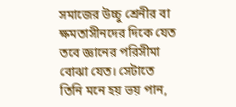সমাজের উচ্চু শ্রেনীর বা ক্ষমতাসীনদের দিকে যেত তবে জ্ঞানের পরিসীমা বোঝা যেত। সেটাতে তিনি মনে হয় ভয় পান,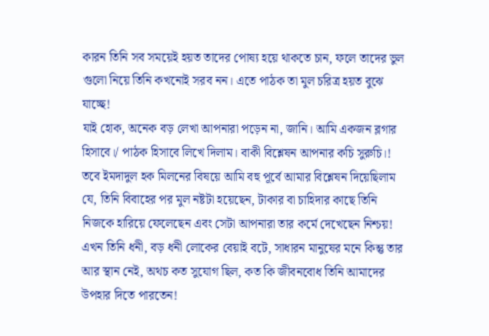কারন তিনি সব সময়েই হয়ত তাদের পোষ্য হয়ে থাকতে চান, ফলে তাদের ভুল গুলো নিয়ে তিনি কখনোই সরব নন। এতে পাঠক তা মুল চরিত্র হয়ত বুঝে যাচ্ছে!
যাই হোক, অনেক বড় লেখা আপনারা পড়েন না, জানি। আমি একজন ব্লগার হিসাবে।/ পাঠক হিসাবে লিখে দিলাম। বাকী বিশ্লেষন আপনার কচি সুরুচি।! তবে ইমদাদুল হক মিলনের বিষয়ে আমি বহু পূর্বে আমার বিশ্লেষন দিয়েছিলাম যে, তিনি বিবাহের পর মুল নষ্টটা হয়েছেন, টাকার বা চাহিদার কাছে তিনি নিজকে হারিয়ে ফেলেছেন এবং সেটা আপনারা তার কর্মে দেখেছেন নিশ্চয়! এখন তিনি ধনী, বড় ধনী লোকের বেয়াই বটে, সাধারন মানুষের মনে কিন্তু তার আর স্থান নেই, অথচ কত সুযোগ ছিল, কত কি জীবনবোধ তিনি আমাদের উপহার দিতে পারতেন!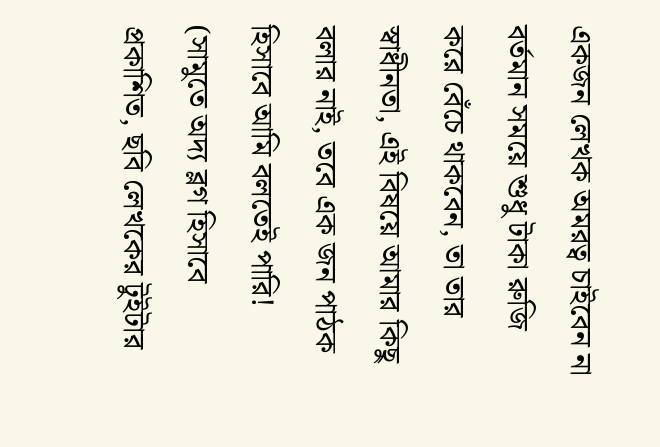একজন লেখক অমরত্ব চাইবেন না বর্তমান সময়ে শুধু টাকা রুজি করে বেঁচে থাকবেন, তা তার স্বাধীনতা, এই বিষয়ে আমার কিছু বলার নাই, তবে এক জন পাঠক হিসাবে আমি বলতেই পারি!
(সামুতে অদ্য ব্লগ হিসাবে প্রকাশিত, ছবি লেখকের টুইটার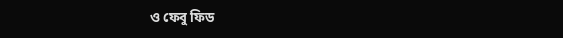ও ফেবু ফিড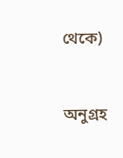থেকে)


অনুগ্রহ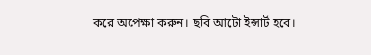করে অপেক্ষা করুন। ছবি আটো ইন্সার্ট হবে।